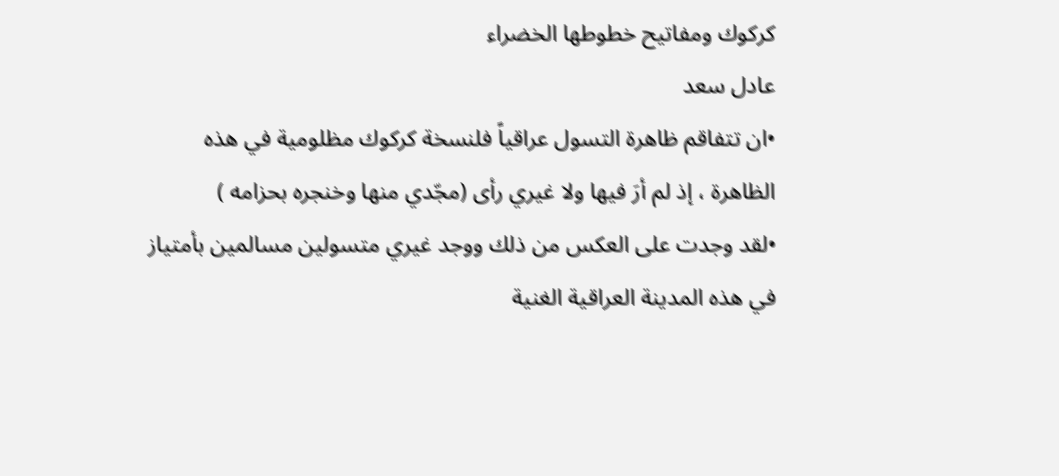كركوك ومفاتيح خطوطها الخضراء
عادل سعد
•ان تتفاقم ظاهرة التسول عراقياً فلنسخة كركوك مظلومية في هذه الظاهرة ، إذ لم أرَ فيها ولا غيري رأى (مجّدي منها وخنجره بحزامه )
•لقد وجدت على العكس من ذلك ووجد غيري متسولين مسالمين بأمتياز في هذه المدينة العراقية الغنية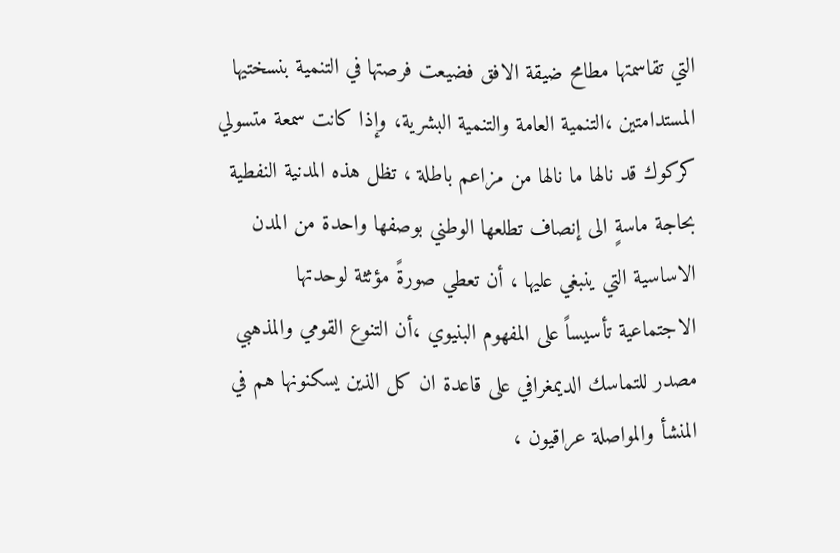التي تقاسمتها مطامح ضيقة الافق فضيعت فرصتها في التنمية بنسختيها المستدامتين ،التنمية العامة والتنمية البشرية، وإذا كانت سمعة متسولي كركوك قد نالها ما نالها من مزاعم باطلة ، تظل هذه المدنية النفطية بحاجة ماسةٍ الى إنصاف تطلعها الوطني بوصفها واحدة من المدن الاساسية التي ينبغي عليها ، أن تعطي صورةً مؤثثة لوحدتها الاجتماعية تأسيساً على المفهوم البنيوي ،أن التنوع القومي والمذهبي مصدر للتماسك الديمغرافي على قاعدة ان كل الذين يسكنونها هم في المنشأ والمواصلة عراقيون ،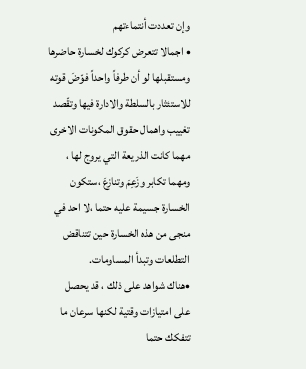وإن تعددت أنتماءتهم
• اجمالا تتعرض كركوك لخسارة حاضرها ومستقبلها لو أن طرفاً واحداً فوّضَ قوته للاستئثار بالسلطة والادارة فيها وتقّصد تغييب واهمال حقوق المكونات الاخرى مهما كانت الذريعة التي يروج لها ، ومهما تكابر وزَعِمَ وتنازعَ ،ستكون الخسارة جسيمة عليه حتما ،لا احد في منجى من هذه الخسارة حين تتناقض التطلعات وتبدأ المساومات.
•هناك شواهد على ذلك ، قد يحصل على امتيازات وقتية لكنها سرعان ما تتفكك حتما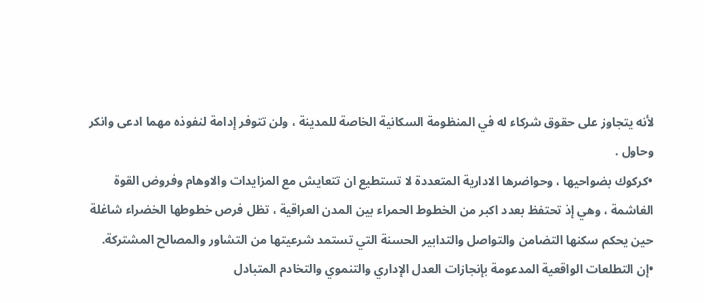لأنه يتجاوز على حقوق شركاء له في المنظومة السكانية الخاصة للمدينة ، ولن تتوفر إدامة لنفوذه مهما ادعى وانكر وحاول .
•كركوك بضواحيها ، وحواضرها الادارية المتعددة لا تستطيع ان تتعايش مع المزايدات والاوهام وفروض القوة الغاشمة ، وهي إذ تحتفظ بعدد اكبر من الخطوط الحمراء بين المدن العراقية ، تظل فرص خطوطها الخضراء شاغلة حين يحكم سكنها التضامن والتواصل والتدابير الحسنة التي تستمد شرعيتها من التشاور والمصالح المشتركة.
•إن التطلعات الواقعية المدعومة بإنجازات العدل الإداري والتنموي والتخادم المتبادل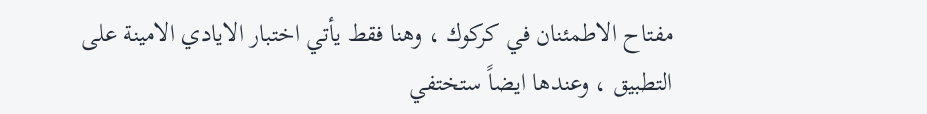مفتاح الاطمئنان في كركوك ، وهنا فقط يأتي اختبار الايادي الامينة على التطبيق ، وعندها ايضاً ستختفي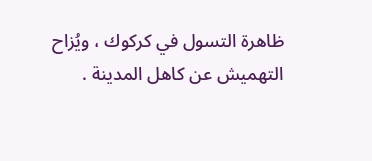ظاهرة التسول في كركوك ، ويُزاح التهميش عن كاهل المدينة .